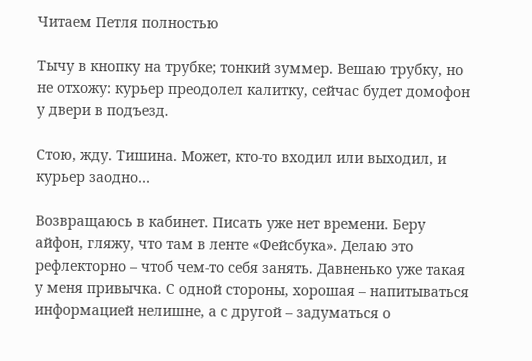Читаем Петля полностью

Тычу в кнопку на трубке; тонкий зуммер. Вешаю трубку, но не отхожу: курьер преодолел калитку, сейчас будет домофон у двери в подъезд.

Стою, жду. Тишина. Может, кто-то входил или выходил, и курьер заодно…

Возвращаюсь в кабинет. Писать уже нет времени. Беру айфон, гляжу, что там в ленте «Фейсбука». Делаю это рефлекторно – чтоб чем-то себя занять. Давненько уже такая у меня привычка. С одной стороны, хорошая – напитываться информацией нелишне, а с другой – задуматься о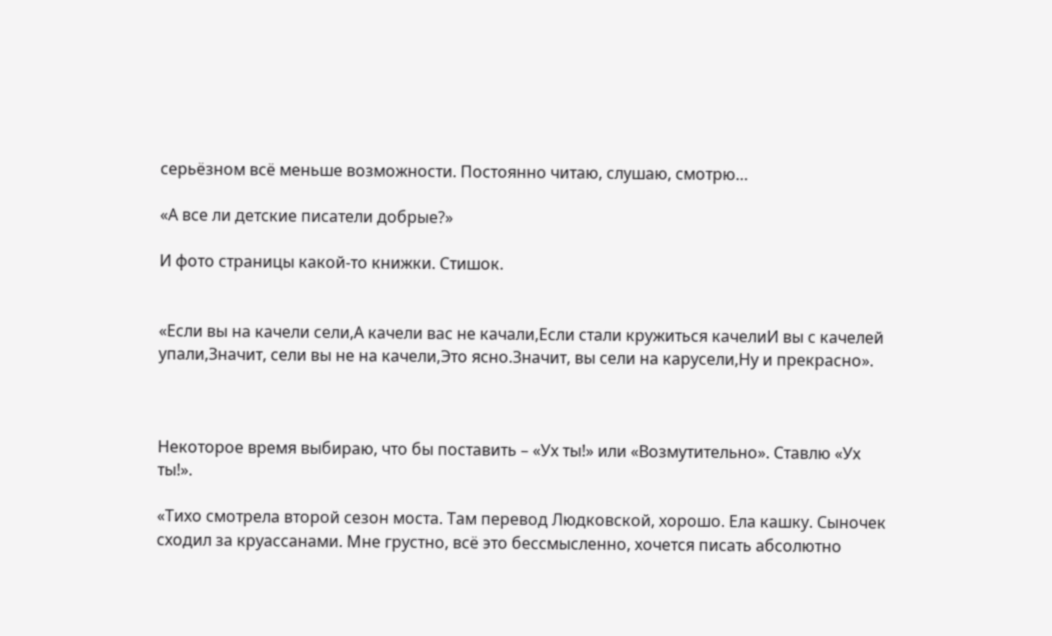серьёзном всё меньше возможности. Постоянно читаю, слушаю, смотрю…

«А все ли детские писатели добрые?»

И фото страницы какой-то книжки. Стишок.


«Если вы на качели сели,А качели вас не качали,Если стали кружиться качелиИ вы с качелей упали,Значит, сели вы не на качели,Это ясно.Значит, вы сели на карусели,Ну и прекрасно».



Некоторое время выбираю, что бы поставить – «Ух ты!» или «Возмутительно». Ставлю «Ух ты!».

«Тихо смотрела второй сезон моста. Там перевод Людковской, хорошо. Ела кашку. Сыночек сходил за круассанами. Мне грустно, всё это бессмысленно, хочется писать абсолютно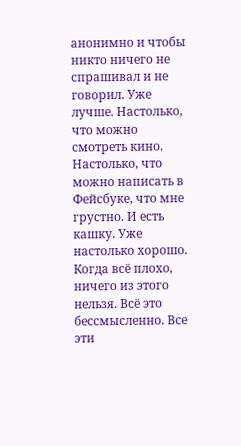анонимно и чтобы никто ничего не спрашивал и не говорил. Уже лучше. Настолько, что можно смотреть кино. Настолько, что можно написать в Фейсбуке, что мне грустно. И есть кашку. Уже настолько хорошо. Когда всё плохо, ничего из этого нельзя. Всё это бессмысленно. Все эти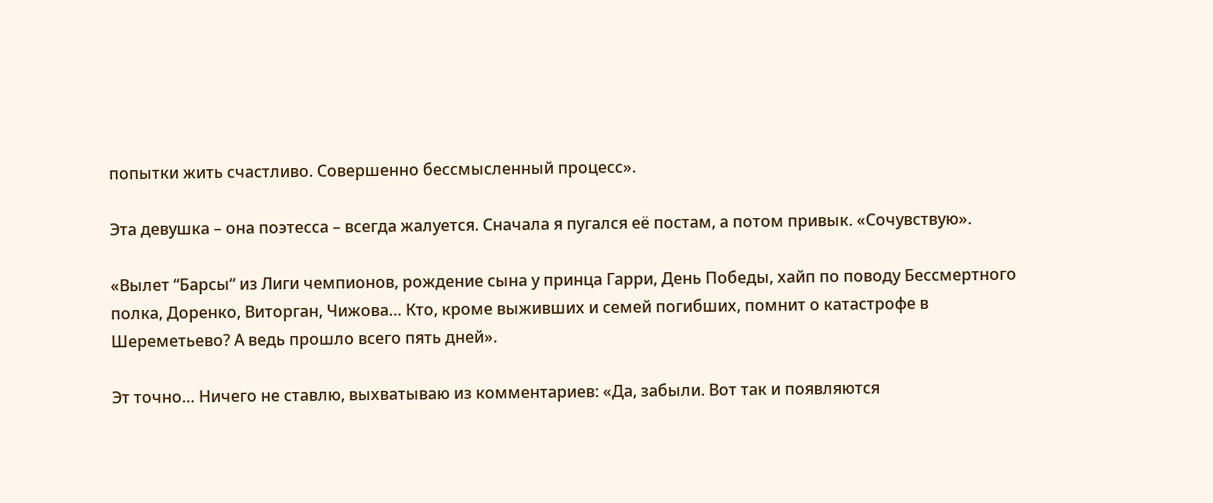попытки жить счастливо. Совершенно бессмысленный процесс».

Эта девушка – она поэтесса – всегда жалуется. Сначала я пугался её постам, а потом привык. «Сочувствую».

«Вылет “Барсы“ из Лиги чемпионов, рождение сына у принца Гарри, День Победы, хайп по поводу Бессмертного полка, Доренко, Виторган, Чижова… Кто, кроме выживших и семей погибших, помнит о катастрофе в Шереметьево? А ведь прошло всего пять дней».

Эт точно… Ничего не ставлю, выхватываю из комментариев: «Да, забыли. Вот так и появляются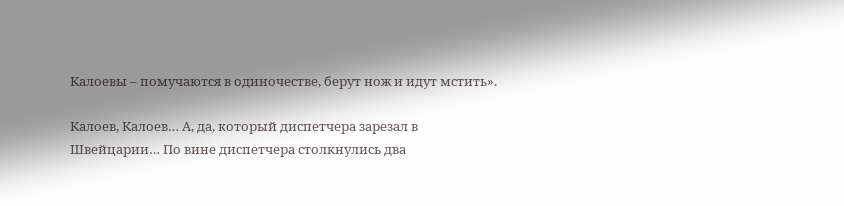Калоевы – помучаются в одиночестве, берут нож и идут мстить».

Калоев, Калоев… А, да, который диспетчера зарезал в Швейцарии… По вине диспетчера столкнулись два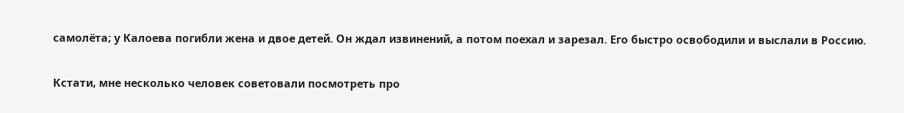самолёта; у Калоева погибли жена и двое детей. Он ждал извинений, а потом поехал и зарезал. Его быстро освободили и выслали в Россию.

Кстати, мне несколько человек советовали посмотреть про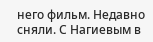него фильм. Недавно сняли. С Нагиевым в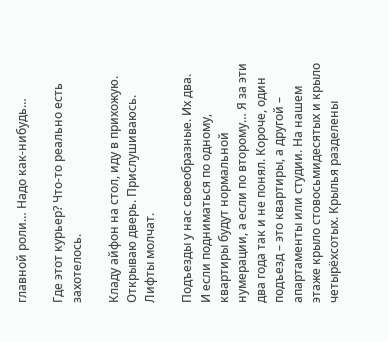главной роли… Надо как-нибудь…

Где этот курьер? Что-то реально есть захотелось.

Кладу айфон на стол, иду в прихожую. Открываю дверь. Прислушиваюсь. Лифты молчат.

Подъезды у нас своеобразные. Их два. И если подниматься по одному, квартиры будут нормальной нумерации, а если по второму… Я за эти два года так и не понял. Короче, один подъезд – это квартиры, а другой – апартаменты или студии. На нашем этаже крыло стовосьмидесятых и крыло четырёхсотых. Крылья разделены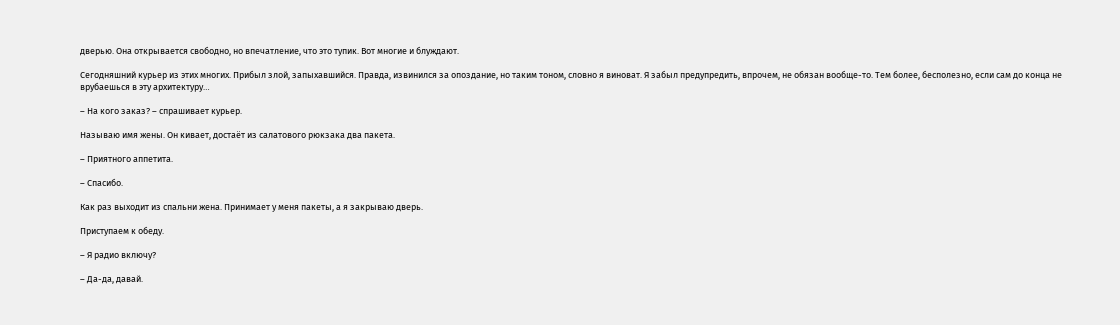дверью. Она открывается свободно, но впечатление, что это тупик. Вот многие и блуждают.

Сегодняшний курьер из этих многих. Прибыл злой, запыхавшийся. Правда, извинился за опоздание, но таким тоном, словно я виноват. Я забыл предупредить, впрочем, не обязан вообще-то. Тем более, бесполезно, если сам до конца не врубаешься в эту архитектуру…

– На кого заказ? – спрашивает курьер.

Называю имя жены. Он кивает, достаёт из салатового рюкзака два пакета.

– Приятного аппетита.

– Спасибо.

Как раз выходит из спальни жена. Принимает у меня пакеты, а я закрываю дверь.

Приступаем к обеду.

– Я радио включу?

– Да-да, давай.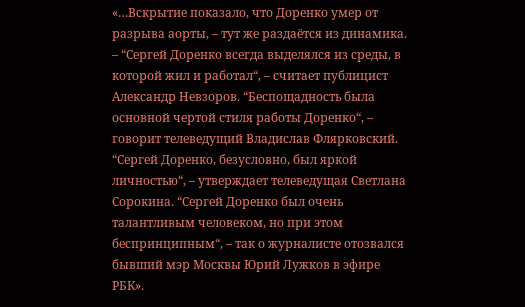«…Вскрытие показало, что Доренко умер от разрыва аорты, – тут же раздаётся из динамика. – “Сергей Доренко всегда выделялся из среды, в которой жил и работал“, – считает публицист Александр Невзоров. “Беспощадность была основной чертой стиля работы Доренко“, – говорит телеведущий Владислав Флярковский. “Сергей Доренко, безусловно, был яркой личностью“, – утверждает телеведущая Светлана Сорокина. “Сергей Доренко был очень талантливым человеком, но при этом беспринципным“, – так о журналисте отозвался бывший мэр Москвы Юрий Лужков в эфире РБК».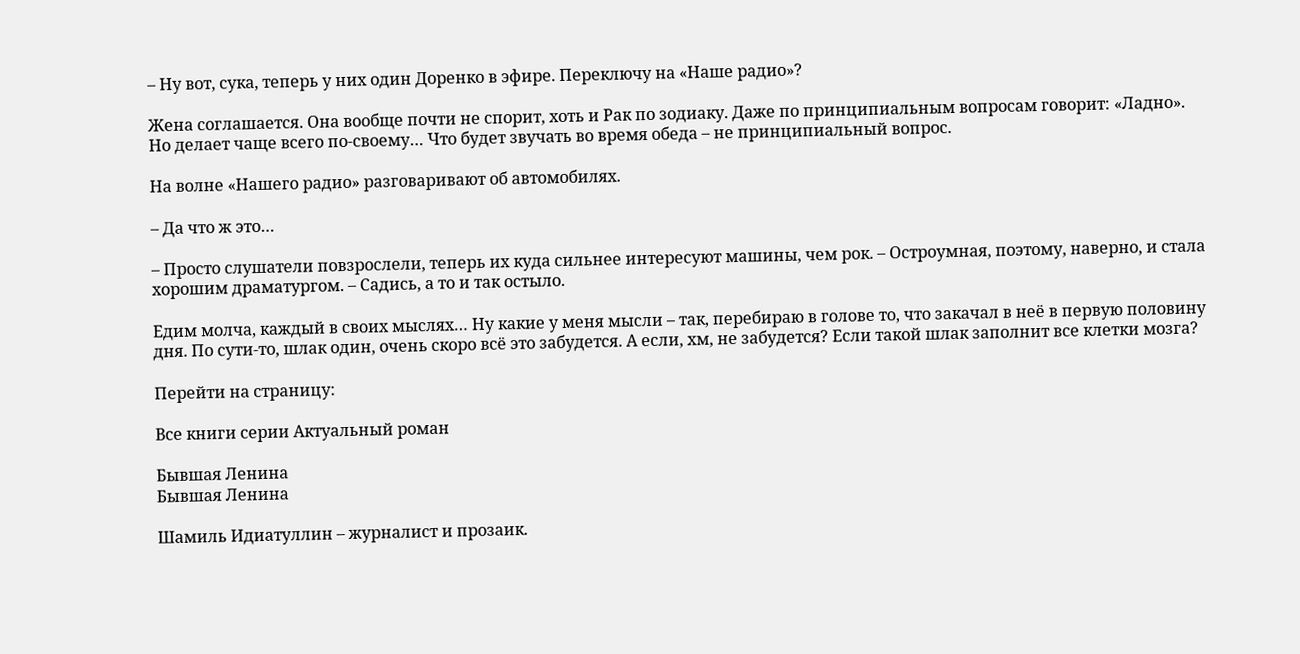– Ну вот, сука, теперь у них один Доренко в эфире. Переключу на «Наше радио»?

Жена соглашается. Она вообще почти не спорит, хоть и Рак по зодиаку. Даже по принципиальным вопросам говорит: «Ладно». Но делает чаще всего по-своему… Что будет звучать во время обеда – не принципиальный вопрос.

На волне «Нашего радио» разговаривают об автомобилях.

– Да что ж это…

– Просто слушатели повзрослели, теперь их куда сильнее интересуют машины, чем рок. – Остроумная, поэтому, наверно, и стала хорошим драматургом. – Садись, а то и так остыло.

Едим молча, каждый в своих мыслях… Ну какие у меня мысли – так, перебираю в голове то, что закачал в неё в первую половину дня. По сути-то, шлак один, очень скоро всё это забудется. А если, хм, не забудется? Если такой шлак заполнит все клетки мозга?

Перейти на страницу:

Все книги серии Актуальный роман

Бывшая Ленина
Бывшая Ленина

Шамиль Идиатуллин – журналист и прозаик.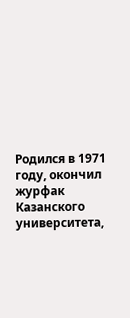Родился в 1971 году, окончил журфак Казанского университета,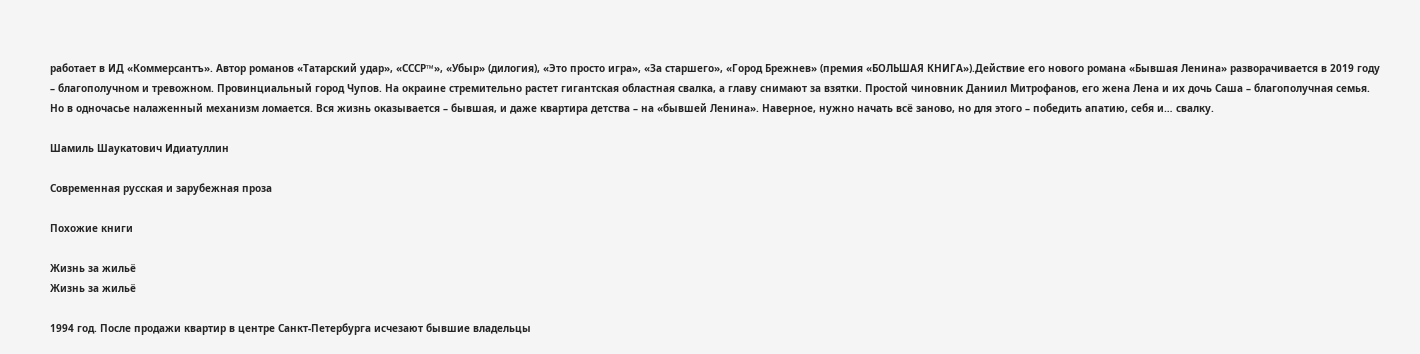работает в ИД «Коммерсантъ». Автор романов «Татарский удар», «СССР™», «Убыр» (дилогия), «Это просто игра», «За старшего», «Город Брежнев» (премия «БОЛЬШАЯ КНИГА»).Действие его нового романа «Бывшая Ленина» разворачивается в 2019 году – благополучном и тревожном. Провинциальный город Чупов. На окраине стремительно растет гигантская областная свалка, а главу снимают за взятки. Простой чиновник Даниил Митрофанов, его жена Лена и их дочь Саша – благополучная семья. Но в одночасье налаженный механизм ломается. Вся жизнь оказывается – бывшая, и даже квартира детства – на «бывшей Ленина». Наверное, нужно начать всё заново, но для этого – победить апатию, себя и… свалку.

Шамиль Шаукатович Идиатуллин

Современная русская и зарубежная проза

Похожие книги

Жизнь за жильё
Жизнь за жильё

1994 год. После продажи квартир в центре Санкт-Петербурга исчезают бывшие владельцы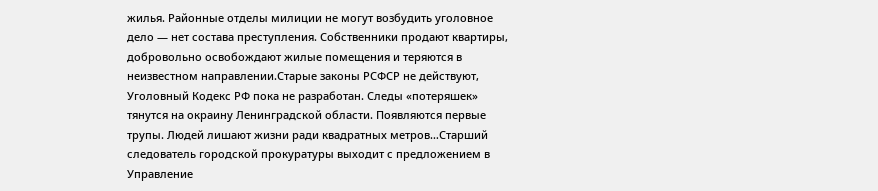жилья. Районные отделы милиции не могут возбудить уголовное дело — нет состава преступления. Собственники продают квартиры, добровольно освобождают жилые помещения и теряются в неизвестном направлении.Старые законы РСФСР не действуют, Уголовный Кодекс РФ пока не разработан. Следы «потеряшек» тянутся на окраину Ленинградской области. Появляются первые трупы. Людей лишают жизни ради квадратных метров…Старший следователь городской прокуратуры выходит с предложением в Управление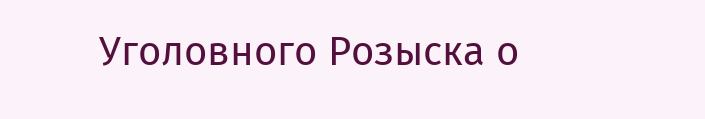Уголовного Розыска о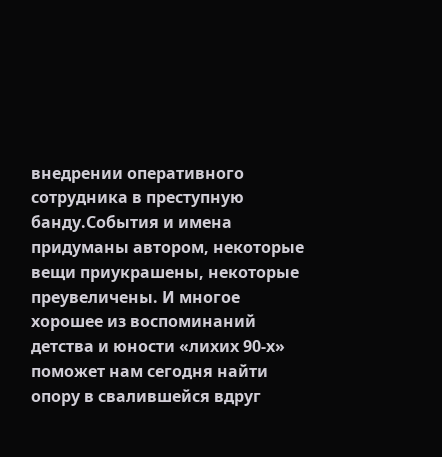внедрении оперативного сотрудника в преступную банду.События и имена придуманы автором, некоторые вещи приукрашены, некоторые преувеличены. И многое хорошее из воспоминаний детства и юности «лихих 90-х» поможет нам сегодня найти опору в свалившейся вдруг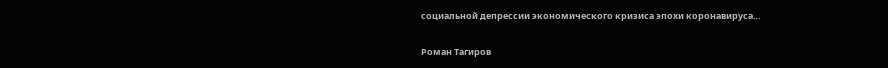социальной депрессии экономического кризиса эпохи коронавируса…

Роман Тагиров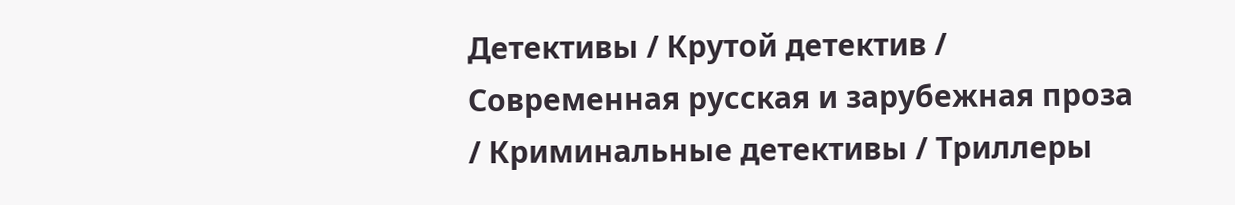Детективы / Крутой детектив / Современная русская и зарубежная проза / Криминальные детективы / Триллеры